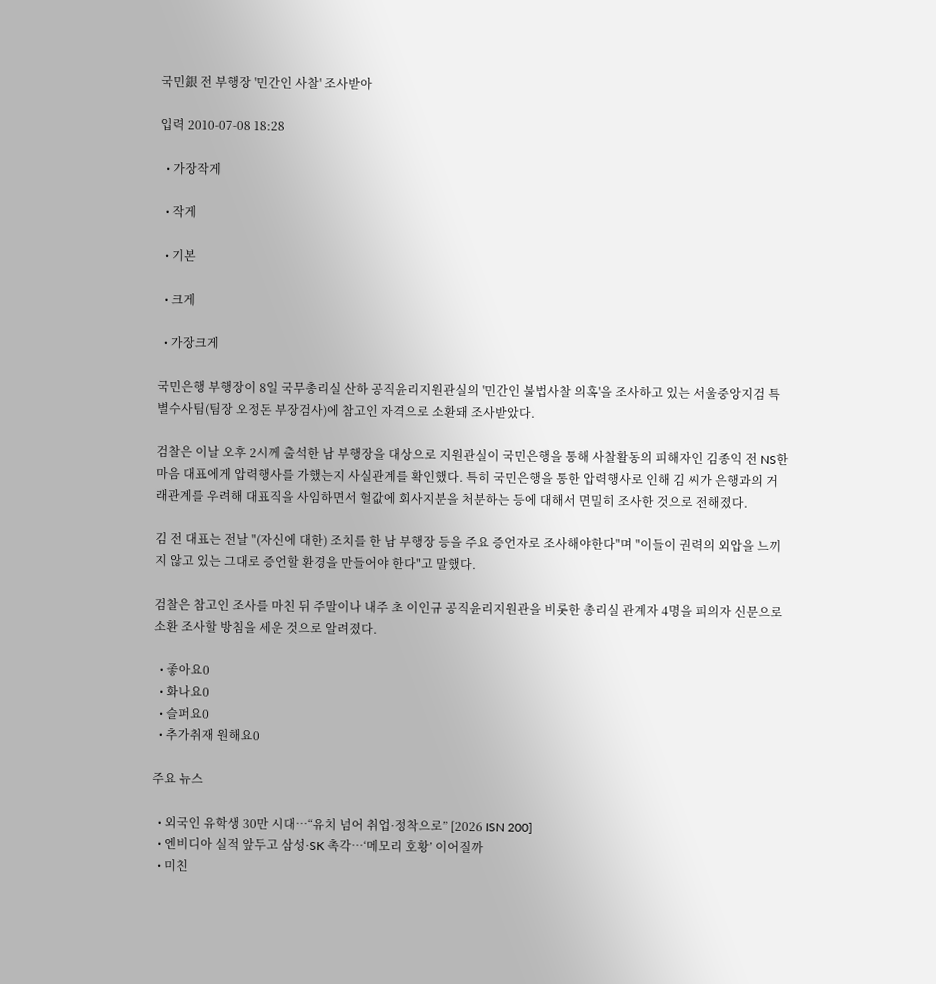국민銀 전 부행장 '민간인 사찰' 조사받아

입력 2010-07-08 18:28

  • 가장작게

  • 작게

  • 기본

  • 크게

  • 가장크게

국민은행 부행장이 8일 국무총리실 산하 공직윤리지원관실의 '민간인 불법사찰 의혹'을 조사하고 있는 서울중앙지검 특별수사팀(팀장 오정돈 부장검사)에 참고인 자격으로 소환돼 조사받았다.

검찰은 이날 오후 2시께 출석한 남 부행장을 대상으로 지원관실이 국민은행을 통해 사찰활동의 피해자인 김종익 전 NS한마음 대표에게 압력행사를 가했는지 사실관계를 확인했다. 특히 국민은행을 통한 압력행사로 인해 김 씨가 은행과의 거래관계를 우려해 대표직을 사임하면서 헐값에 회사지분을 처분하는 등에 대해서 면밀히 조사한 것으로 전해졌다.

김 전 대표는 전날 "(자신에 대한) 조치를 한 남 부행장 등을 주요 증언자로 조사해야한다"며 "이들이 권력의 외압을 느끼지 않고 있는 그대로 증언할 환경을 만들어야 한다"고 말했다.

검찰은 참고인 조사를 마친 뒤 주말이나 내주 초 이인규 공직윤리지원관을 비롯한 총리실 관계자 4명을 피의자 신문으로 소환 조사할 방침을 세운 것으로 알려졌다.

  • 좋아요0
  • 화나요0
  • 슬퍼요0
  • 추가취재 원해요0

주요 뉴스

  • 외국인 유학생 30만 시대…“유치 넘어 취업·정착으로” [2026 ISN 200]
  • 엔비디아 실적 앞두고 삼성·SK 촉각…‘메모리 호황’ 이어질까
  • 미친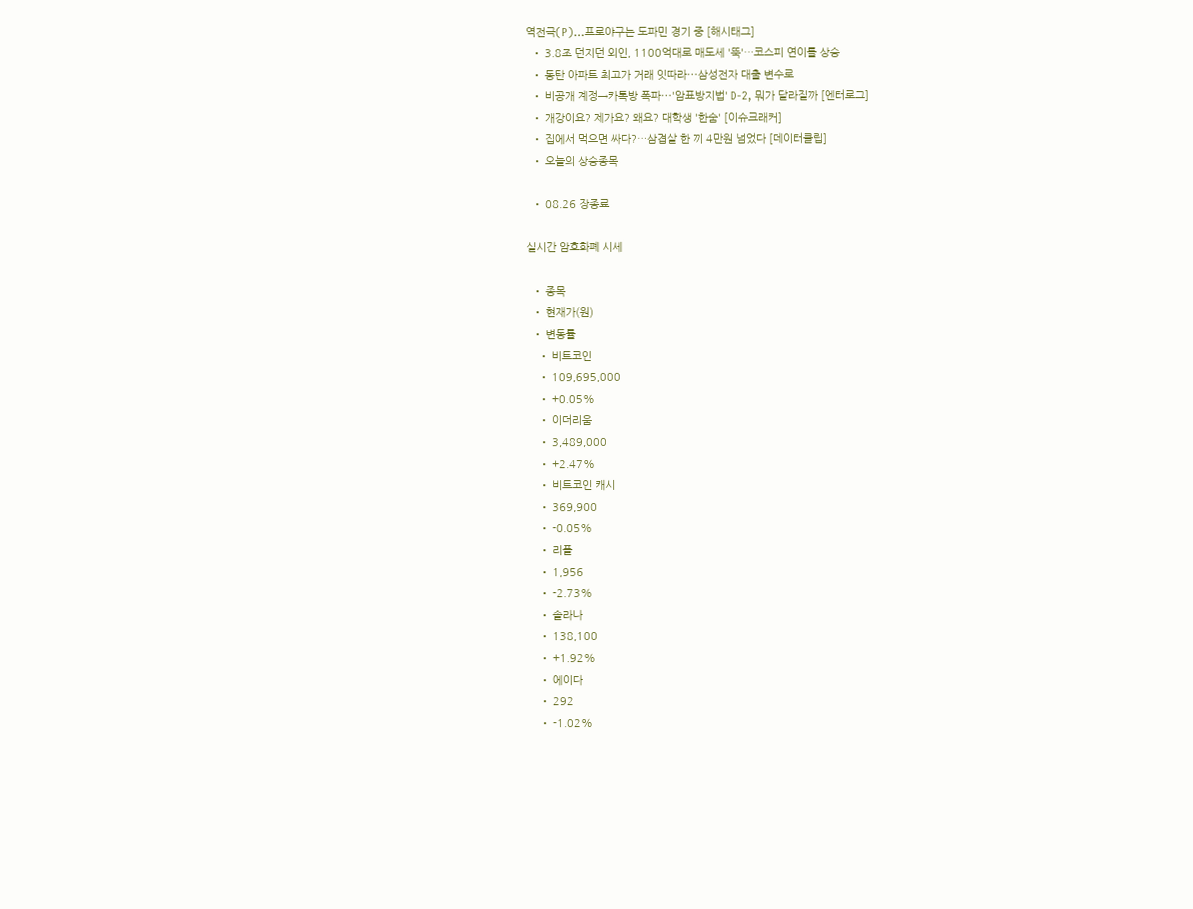역전극(P)…프로야구는 도파민 경기 중 [해시태그]
  • 3.8조 던지던 외인, 1100억대로 매도세 '뚝'…코스피 연이틀 상승
  • 동탄 아파트 최고가 거래 잇따라⋯삼성전자 대출 변수로
  • 비공개 계정→카톡방 폭파⋯'암표방지법' D-2, 뭐가 달라질까 [엔터로그]
  • 개강이요? 제가요? 왜요? 대학생 '한숨' [이슈크래커]
  • 집에서 먹으면 싸다?…삼겹살 한 끼 4만원 넘었다 [데이터클립]
  • 오늘의 상승종목

  • 08.26 장종료

실시간 암호화폐 시세

  • 종목
  • 현재가(원)
  • 변동률
    • 비트코인
    • 109,695,000
    • +0.05%
    • 이더리움
    • 3,489,000
    • +2.47%
    • 비트코인 캐시
    • 369,900
    • -0.05%
    • 리플
    • 1,956
    • -2.73%
    • 솔라나
    • 138,100
    • +1.92%
    • 에이다
    • 292
    • -1.02%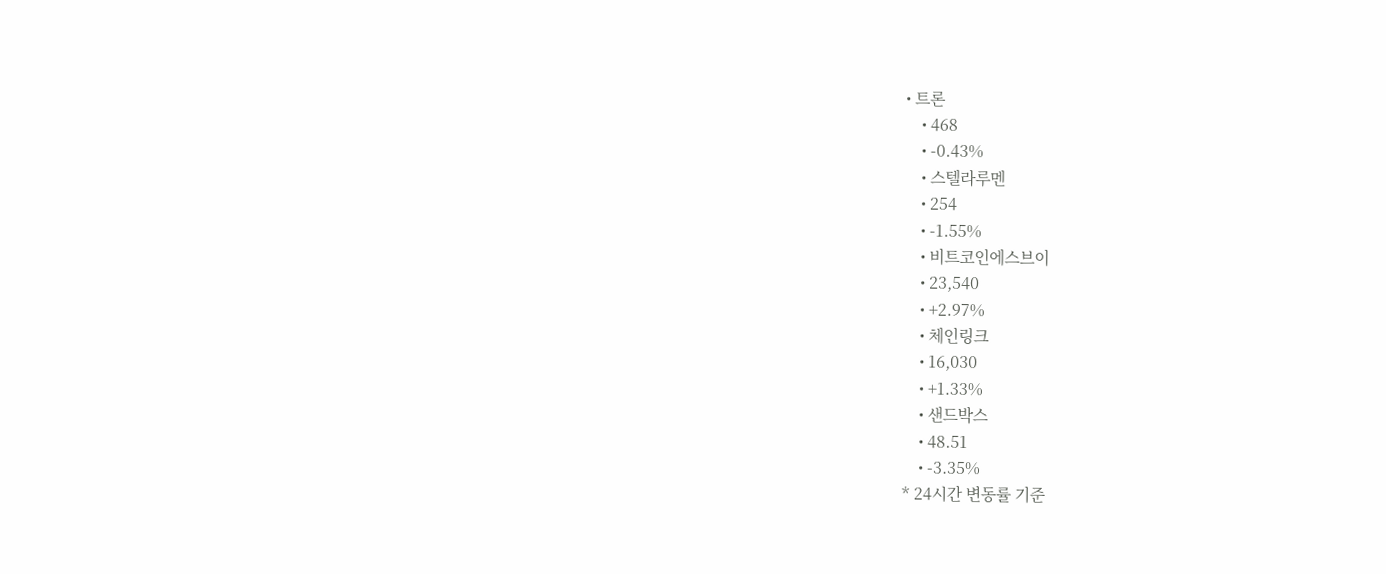• 트론
    • 468
    • -0.43%
    • 스텔라루멘
    • 254
    • -1.55%
    • 비트코인에스브이
    • 23,540
    • +2.97%
    • 체인링크
    • 16,030
    • +1.33%
    • 샌드박스
    • 48.51
    • -3.35%
* 24시간 변동률 기준